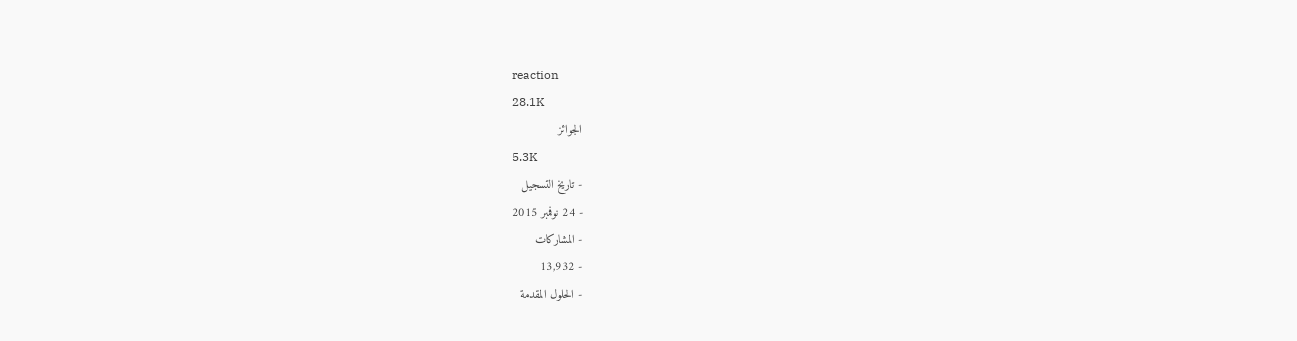reaction
28.1K
الجوائز
5.3K
- تاريخ التسجيل
- 24 نوفمبر 2015
- المشاركات
- 13,932
- الحلول المقدمة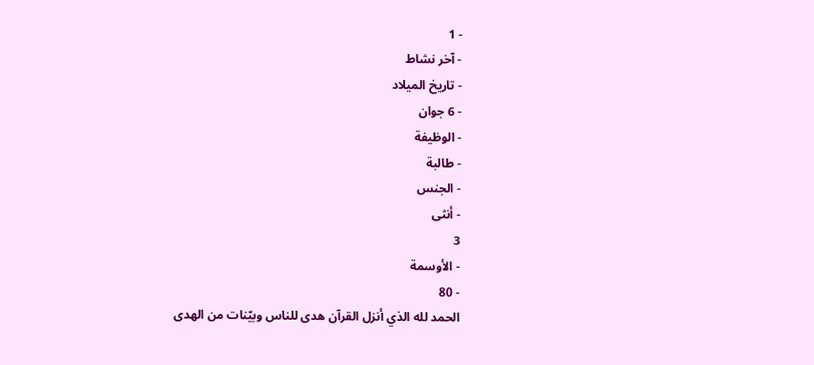- 1
- آخر نشاط
- تاريخ الميلاد
- 6 جوان
- الوظيفة
- طالبة
- الجنس
- أنثى
3
- الأوسمة
- 80
الحمد لله الذي أنزل القرآن هدى للناس وبيّنات من الهدى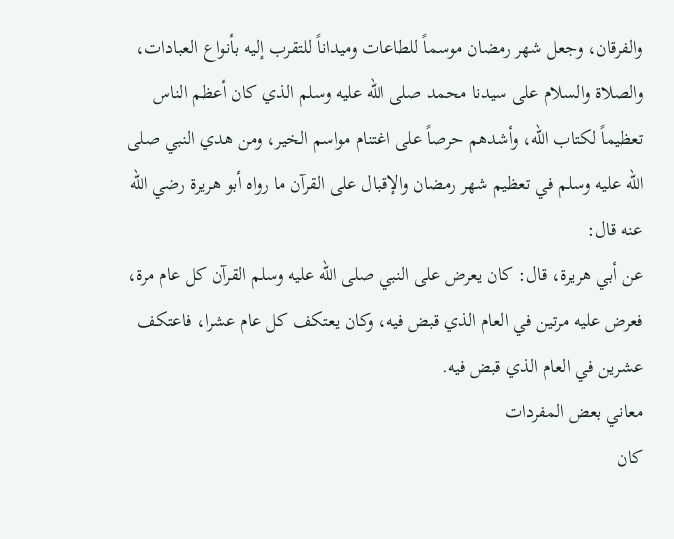والفرقان، وجعل شهر رمضان موسماً للطاعات وميداناً للتقرب إليه بأنواع العبادات، والصلاة والسلام على سيدنا محمد صلى الله عليه وسلم الذي كان أعظم الناس تعظيماً لكتاب الله، وأشدهم حرصاً على اغتنام مواسم الخير، ومن هدي النبي صلى الله عليه وسلم في تعظيم شهر رمضان والإقبال على القرآن ما رواه أبو هريرة رضي الله عنه قال:
عن أبي هريرة، قال: كان يعرض على النبي صلى الله عليه وسلم القرآن كل عام مرة، فعرض عليه مرتين في العام الذي قبض فيه، وكان يعتكف كل عام عشرا، فاعتكف عشرين في العام الذي قبض فيه.
معاني بعض المفردات
كان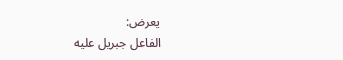يعرض:
الفاعل جبريل عليه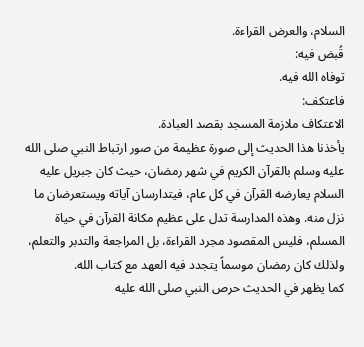السلام، والعرض القراءة.
قُبض فيه:
توفاه الله فيه.
فاعتكف:
الاعتكاف ملازمة المسجد بقصد العبادة.
يأخذنا هذا الحديث إلى صورة عظيمة من صور ارتباط النبي صلى الله عليه وسلم بالقرآن الكريم في شهر رمضان، حيث كان جبريل عليه السلام يعارضه القرآن في كل عام، فيتدارسان آياته ويستعرضان ما نزل منه. وهذه المدارسة تدل على عظيم مكانة القرآن في حياة المسلم، فليس المقصود مجرد القراءة، بل المراجعة والتدبر والتعلم، ولذلك كان رمضان موسماً يتجدد فيه العهد مع كتاب الله.
كما يظهر في الحديث حرص النبي صلى الله عليه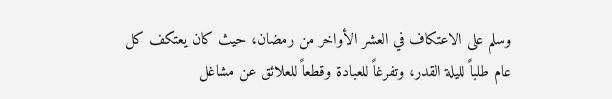وسلم على الاعتكاف في العشر الأواخر من رمضان، حيث كان يعتكف كل عام طلباً لليلة القدر، وتفرغاً للعبادة وقطعاً للعلائق عن مشاغل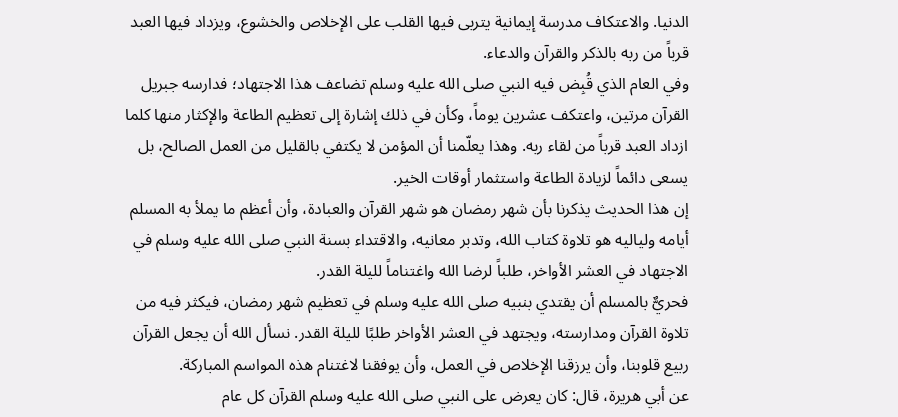الدنيا. والاعتكاف مدرسة إيمانية يتربى فيها القلب على الإخلاص والخشوع، ويزداد فيها العبد قرباً من ربه بالذكر والقرآن والدعاء.
وفي العام الذي قُبِض فيه النبي صلى الله عليه وسلم تضاعف هذا الاجتهاد؛ فدارسه جبريل القرآن مرتين، واعتكف عشرين يوماً، وكأن في ذلك إشارة إلى تعظيم الطاعة والإكثار منها كلما ازداد العبد قرباً من لقاء ربه. وهذا يعلّمنا أن المؤمن لا يكتفي بالقليل من العمل الصالح، بل يسعى دائماً لزيادة الطاعة واستثمار أوقات الخير.
إن هذا الحديث يذكرنا بأن شهر رمضان هو شهر القرآن والعبادة، وأن أعظم ما يملأ به المسلم أيامه ولياليه هو تلاوة كتاب الله، وتدبر معانيه، والاقتداء بسنة النبي صلى الله عليه وسلم في الاجتهاد في العشر الأواخر، طلباً لرضا الله واغتناماً لليلة القدر.
فحريٌّ بالمسلم أن يقتدي بنبيه صلى الله عليه وسلم في تعظيم شهر رمضان، فيكثر فيه من تلاوة القرآن ومدارسته، ويجتهد في العشر الأواخر طلبًا لليلة القدر. نسأل الله أن يجعل القرآن ربيع قلوبنا، وأن يرزقنا الإخلاص في العمل، وأن يوفقنا لاغتنام هذه المواسم المباركة.
عن أبي هريرة، قال: كان يعرض على النبي صلى الله عليه وسلم القرآن كل عام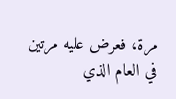مرة، فعرض عليه مرتين في العام الذي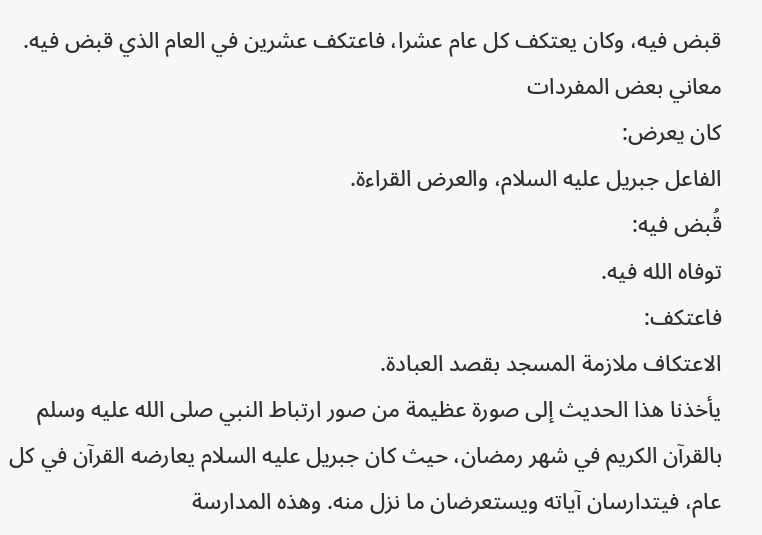قبض فيه، وكان يعتكف كل عام عشرا، فاعتكف عشرين في العام الذي قبض فيه.
معاني بعض المفردات
كان يعرض:
الفاعل جبريل عليه السلام، والعرض القراءة.
قُبض فيه:
توفاه الله فيه.
فاعتكف:
الاعتكاف ملازمة المسجد بقصد العبادة.
يأخذنا هذا الحديث إلى صورة عظيمة من صور ارتباط النبي صلى الله عليه وسلم بالقرآن الكريم في شهر رمضان، حيث كان جبريل عليه السلام يعارضه القرآن في كل عام، فيتدارسان آياته ويستعرضان ما نزل منه. وهذه المدارسة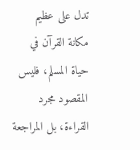تدل على عظيم مكانة القرآن في حياة المسلم، فليس المقصود مجرد القراءة، بل المراجعة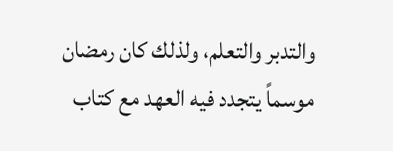والتدبر والتعلم، ولذلك كان رمضان موسماً يتجدد فيه العهد مع كتاب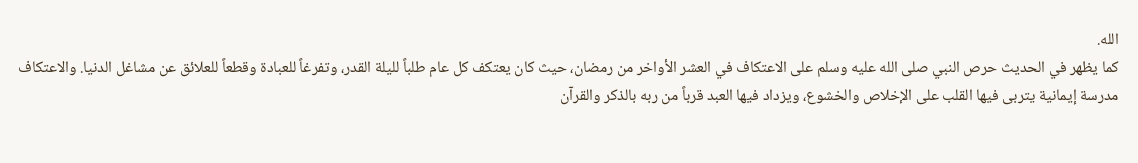الله.
كما يظهر في الحديث حرص النبي صلى الله عليه وسلم على الاعتكاف في العشر الأواخر من رمضان، حيث كان يعتكف كل عام طلباً لليلة القدر، وتفرغاً للعبادة وقطعاً للعلائق عن مشاغل الدنيا. والاعتكاف مدرسة إيمانية يتربى فيها القلب على الإخلاص والخشوع، ويزداد فيها العبد قرباً من ربه بالذكر والقرآن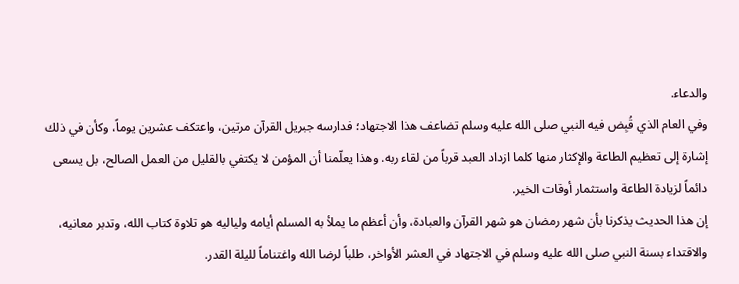والدعاء.
وفي العام الذي قُبِض فيه النبي صلى الله عليه وسلم تضاعف هذا الاجتهاد؛ فدارسه جبريل القرآن مرتين، واعتكف عشرين يوماً، وكأن في ذلك إشارة إلى تعظيم الطاعة والإكثار منها كلما ازداد العبد قرباً من لقاء ربه. وهذا يعلّمنا أن المؤمن لا يكتفي بالقليل من العمل الصالح، بل يسعى دائماً لزيادة الطاعة واستثمار أوقات الخير.
إن هذا الحديث يذكرنا بأن شهر رمضان هو شهر القرآن والعبادة، وأن أعظم ما يملأ به المسلم أيامه ولياليه هو تلاوة كتاب الله، وتدبر معانيه، والاقتداء بسنة النبي صلى الله عليه وسلم في الاجتهاد في العشر الأواخر، طلباً لرضا الله واغتناماً لليلة القدر.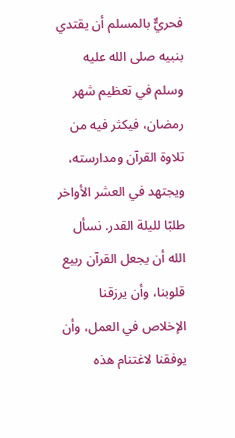فحريٌّ بالمسلم أن يقتدي بنبيه صلى الله عليه وسلم في تعظيم شهر رمضان، فيكثر فيه من تلاوة القرآن ومدارسته، ويجتهد في العشر الأواخر طلبًا لليلة القدر. نسأل الله أن يجعل القرآن ربيع قلوبنا، وأن يرزقنا الإخلاص في العمل، وأن يوفقنا لاغتنام هذه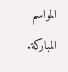المواسم المباركة.